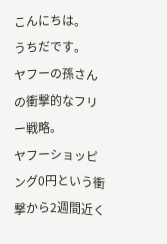こんにちは。
うちだです。
ヤフーの孫さんの衝撃的なフリー戦略。
ヤフーショッピング0円という衝撃から2週間近く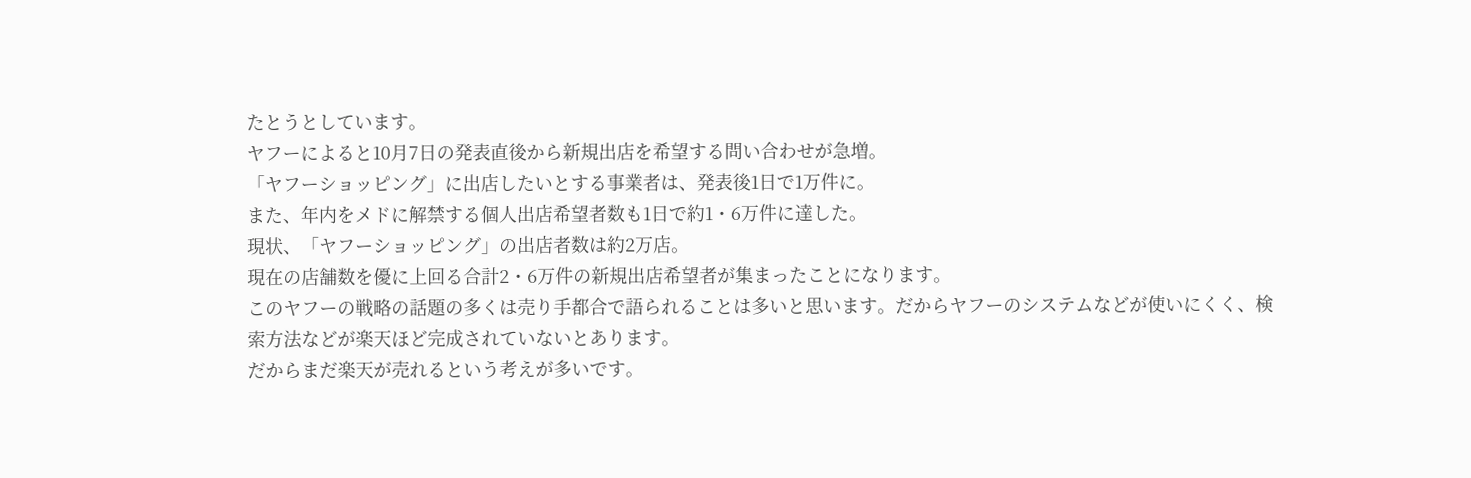たとうとしています。
ヤフーによると10月7日の発表直後から新規出店を希望する問い合わせが急増。
「ヤフーショッピング」に出店したいとする事業者は、発表後1日で1万件に。
また、年内をメドに解禁する個人出店希望者数も1日で約1・6万件に達した。
現状、「ヤフーショッピング」の出店者数は約2万店。
現在の店舗数を優に上回る合計2・6万件の新規出店希望者が集まったことになります。
このヤフーの戦略の話題の多くは売り手都合で語られることは多いと思います。だからヤフーのシステムなどが使いにくく、検索方法などが楽天ほど完成されていないとあります。
だからまだ楽天が売れるという考えが多いです。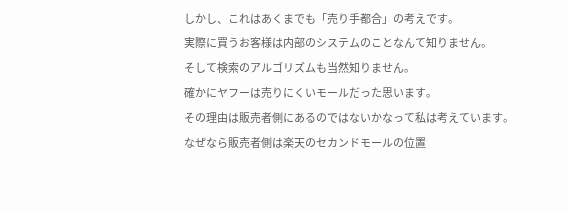しかし、これはあくまでも「売り手都合」の考えです。
実際に買うお客様は内部のシステムのことなんて知りません。
そして検索のアルゴリズムも当然知りません。
確かにヤフーは売りにくいモールだった思います。
その理由は販売者側にあるのではないかなって私は考えています。
なぜなら販売者側は楽天のセカンドモールの位置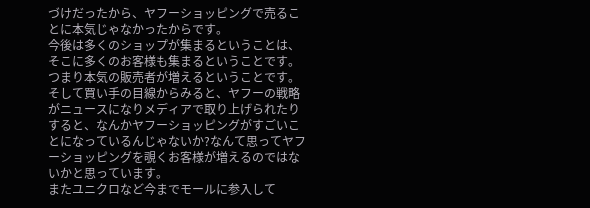づけだったから、ヤフーショッピングで売ることに本気じゃなかったからです。
今後は多くのショップが集まるということは、そこに多くのお客様も集まるということです。
つまり本気の販売者が増えるということです。
そして買い手の目線からみると、ヤフーの戦略がニュースになりメディアで取り上げられたりすると、なんかヤフーショッピングがすごいことになっているんじゃないか?なんて思ってヤフーショッピングを覗くお客様が増えるのではないかと思っています。
またユニクロなど今までモールに参入して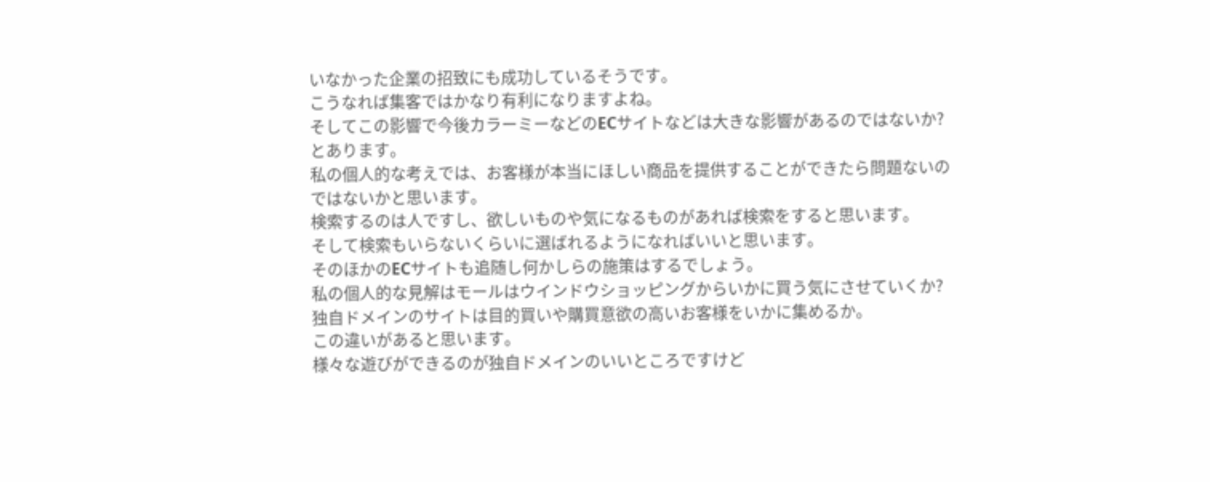いなかった企業の招致にも成功しているそうです。
こうなれば集客ではかなり有利になりますよね。
そしてこの影響で今後カラーミーなどのECサイトなどは大きな影響があるのではないか?とあります。
私の個人的な考えでは、お客様が本当にほしい商品を提供することができたら問題ないのではないかと思います。
検索するのは人ですし、欲しいものや気になるものがあれば検索をすると思います。
そして検索もいらないくらいに選ばれるようになればいいと思います。
そのほかのECサイトも追随し何かしらの施策はするでしょう。
私の個人的な見解はモールはウインドウショッピングからいかに買う気にさせていくか?
独自ドメインのサイトは目的買いや購買意欲の高いお客様をいかに集めるか。
この違いがあると思います。
様々な遊びができるのが独自ドメインのいいところですけど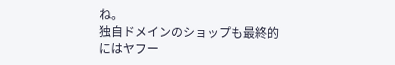ね。
独自ドメインのショップも最終的にはヤフー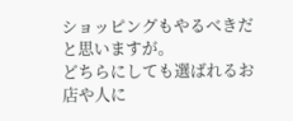ショッピングもやるべきだと思いますが。
どちらにしても選ばれるお店や人に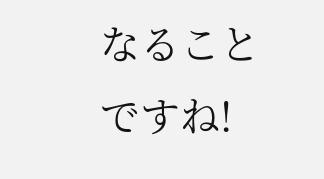なることですね!